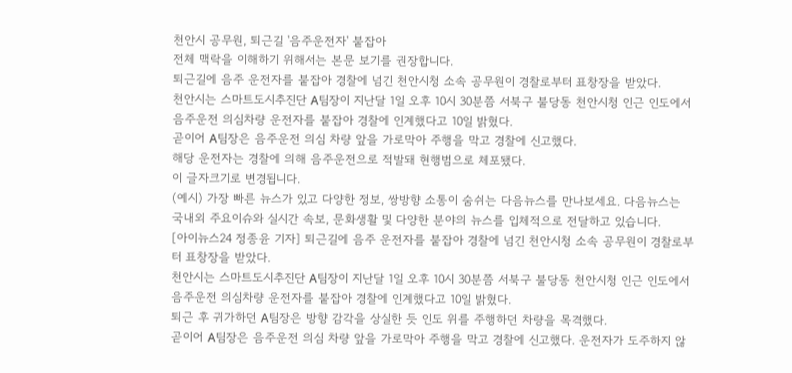천안시 공무원, 퇴근길 '음주운전자' 붙잡아
전체 맥락을 이해하기 위해서는 본문 보기를 권장합니다.
퇴근길에 음주 운전자를 붙잡아 경찰에 넘긴 천안시청 소속 공무원이 경찰로부터 표창장을 받았다.
천안시는 스마트도시추진단 A팀장이 지난달 1일 오후 10시 30분쯤 서북구 불당동 천안시청 인근 인도에서 음주운전 의심차량 운전자를 붙잡아 경찰에 인계했다고 10일 밝혔다.
곧이어 A팀장은 음주운전 의심 차량 앞을 가로막아 주행을 막고 경찰에 신고했다.
해당 운전자는 경찰에 의해 음주운전으로 적발돼 현행범으로 체포됐다.
이 글자크기로 변경됩니다.
(예시) 가장 빠른 뉴스가 있고 다양한 정보, 쌍방향 소통이 숨쉬는 다음뉴스를 만나보세요. 다음뉴스는 국내외 주요이슈와 실시간 속보, 문화생활 및 다양한 분야의 뉴스를 입체적으로 전달하고 있습니다.
[아이뉴스24 정종윤 기자] 퇴근길에 음주 운전자를 붙잡아 경찰에 넘긴 천안시청 소속 공무원이 경찰로부터 표창장을 받았다.
천안시는 스마트도시추진단 A팀장이 지난달 1일 오후 10시 30분쯤 서북구 불당동 천안시청 인근 인도에서 음주운전 의심차량 운전자를 붙잡아 경찰에 인계했다고 10일 밝혔다.
퇴근 후 귀가하던 A팀장은 방향 감각을 상실한 듯 인도 위를 주행하던 차량을 목격했다.
곧이어 A팀장은 음주운전 의심 차량 앞을 가로막아 주행을 막고 경찰에 신고했다. 운전자가 도주하지 않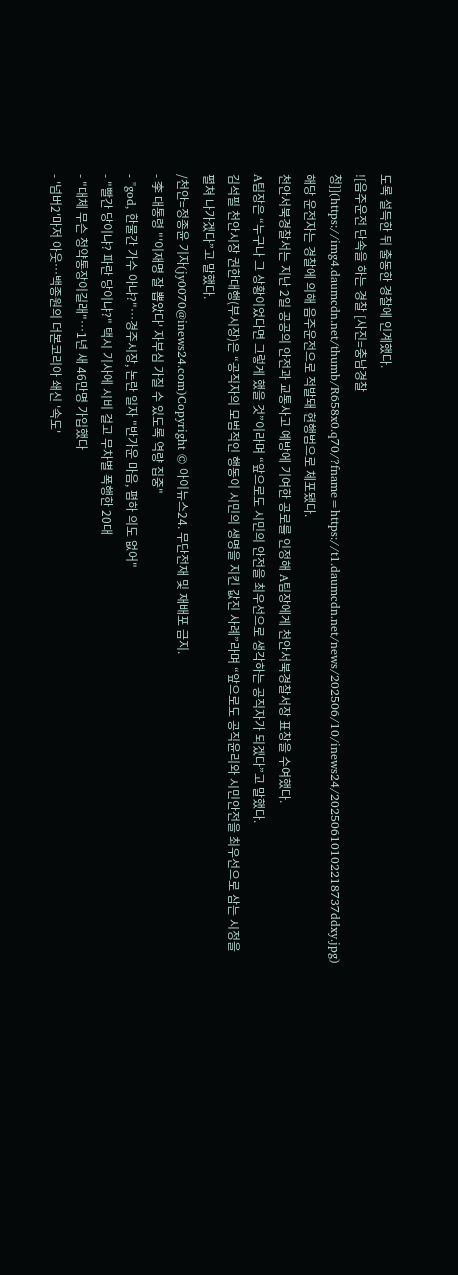도록 설득한 뒤 출동한 경찰에 인계했다.
![음주운전 단속을 하는 경찰 [사진=충남경찰청]](https://img4.daumcdn.net/thumb/R658x0.q70/?fname=https://t1.daumcdn.net/news/202506/10/inews24/20250610102218737ddxy.jpg)
해당 운전자는 경찰에 의해 음주운전으로 적발돼 현행범으로 체포됐다.
천안서북경찰서는 지난 2일 공공의 안전과 교통사고 예방에 기여한 공로를 인정해 A팀장에게 천안서북경찰서장 표창을 수여했다.
A팀장은 “누구나 그 상황이었다면 그렇게 했을 것”이라며 “앞으로도 시민의 안전을 최우선으로 생각하는 공직자가 되겠다”고 말했다.
김석필 천안시장 권한대행(부시장)은 “공직자의 모범적인 행동이 시민의 생명을 지킨 값진 사례”라며 “앞으로도 공직윤리와 시민안전을 최우선으로 삼는 시정을 펼쳐 나가겠다”고 말했다.
/천안=정종윤 기자(jy0070@inews24.com)Copyright © 아이뉴스24. 무단전재 및 재배포 금지.
- 李 대통령 "'이재명 잘 뽑았다' 자부심 가질 수 있도록 역량 집중"
- "god, 한물간 가수 아냐?"⋯경주시장, 논란 일자 "반가운 마음, 폄하 의도 없어"
- "빨간 당이냐? 파란 당이냐?" 택시 기사에 시비 걸고 무차별 폭행한 20대
- "대체 무슨 청약통장이길래"⋯1년 새 46만명 가입했다
- '넘버2'마저 아웃⋯백종원의 더본코리아 쇄신 '속도'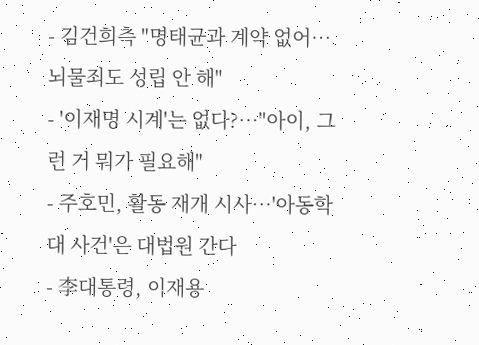- 김건희측 "명태균과 계약 없어…뇌물죄도 성립 안 해"
- '이재명 시계'는 없다?…"아이, 그런 거 뭐가 필요해"
- 주호민, 활동 재개 시사…'아동학대 사건'은 대법원 간다
- 李대통령, 이재용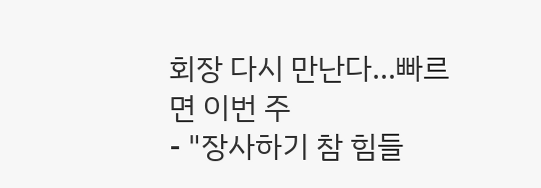회장 다시 만난다…빠르면 이번 주
- "장사하기 참 힘들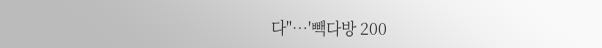다"…'빽다방 200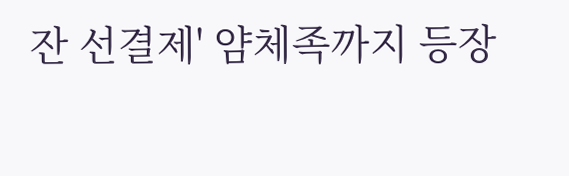잔 선결제' 얌체족까지 등장